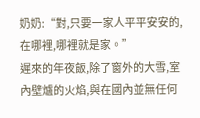奶奶:“對,只要一家人平平安安的,在哪裡,哪裡就是家。”
遲來的年夜飯,除了窗外的大雪,室內壁爐的火焰,與在國內並無任何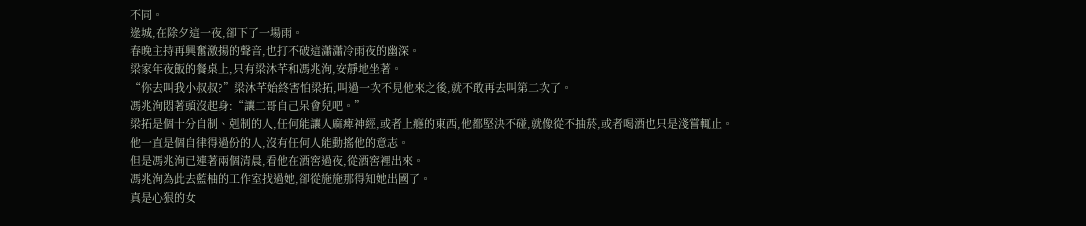不同。
逯城,在除夕這一夜,卻下了一場雨。
春晚主持再興奮激揚的聲音,也打不破這瀟瀟冷雨夜的幽深。
梁家年夜飯的餐桌上,只有梁沐芊和馮兆洵,安靜地坐著。
“你去叫我小叔叔?”梁沐芊始終害怕梁拓,叫過一次不見他來之後,就不敢再去叫第二次了。
馮兆洵悶著頭沒起身:“讓二哥自己呆會兒吧。”
梁拓是個十分自制、剋制的人,任何能讓人麻痺神經,或者上癮的東西,他都堅決不碰,就像從不抽菸,或者喝酒也只是淺嘗輒止。
他一直是個自律得過份的人,沒有任何人能動搖他的意志。
但是馮兆洵已連著兩個清晨,看他在酒窖過夜,從酒窖裡出來。
馮兆洵為此去藍柚的工作室找過她,卻從施施那得知她出國了。
真是心狠的女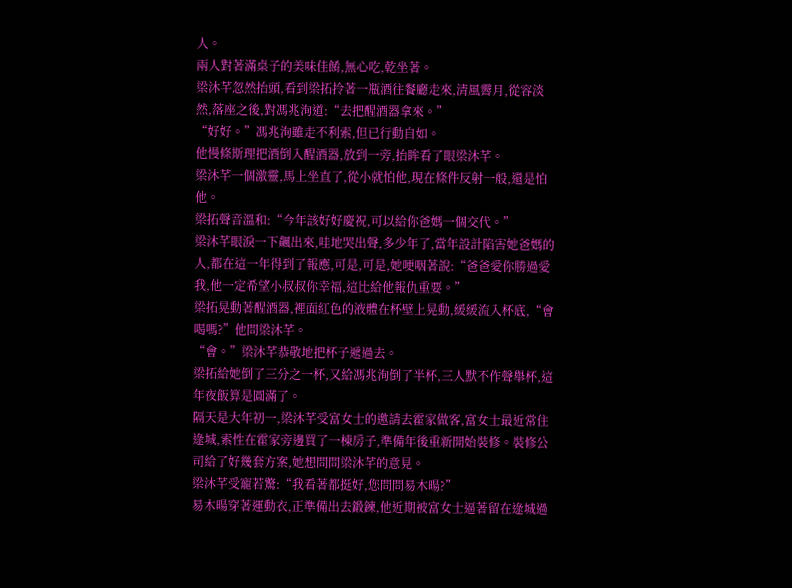人。
兩人對著滿桌子的美味佳餚,無心吃,乾坐著。
梁沐芊忽然抬頭,看到梁拓拎著一瓶酒往餐廳走來,清風霽月,從容淡然,落座之後,對馮兆洵道:“去把醒酒器拿來。”
“好好。”馮兆洵雖走不利索,但已行動自如。
他慢條斯理把酒倒入醒酒器,放到一旁,抬眸看了眼梁沐芊。
梁沐芊一個激靈,馬上坐直了,從小就怕他,現在條件反射一般,還是怕他。
梁拓聲音溫和:“今年該好好慶祝,可以給你爸媽一個交代。”
梁沐芊眼淚一下飆出來,哇地哭出聲,多少年了,當年設計陷害她爸媽的人,都在這一年得到了報應,可是,可是,她哽咽著說:“爸爸愛你勝過愛我,他一定希望小叔叔你幸福,這比給他報仇重要。”
梁拓晃動著醒酒器,裡面紅色的液體在杯壁上晃動,緩緩流入杯底,“會喝嗎?”他問梁沐芊。
“會。”梁沐芊恭敬地把杯子遞過去。
梁拓給她倒了三分之一杯,又給馮兆洵倒了半杯,三人默不作聲舉杯,這年夜飯算是圓滿了。
隔天是大年初一,梁沐芊受富女士的邀請去霍家做客,富女士最近常住逯城,索性在霍家旁邊買了一棟房子,準備年後重新開始裝修。裝修公司給了好幾套方案,她想問問梁沐芊的意見。
梁沐芊受寵若驚:“我看著都挺好,您問問易木暘?”
易木暘穿著運動衣,正準備出去鍛鍊,他近期被富女士逼著留在逯城過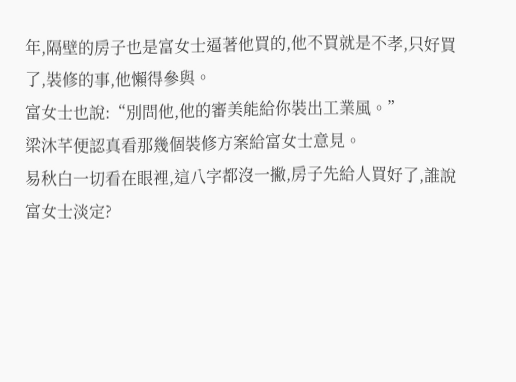年,隔壁的房子也是富女士逼著他買的,他不買就是不孝,只好買了,裝修的事,他懶得參與。
富女士也說:“別問他,他的審美能給你裝出工業風。”
梁沐芊便認真看那幾個裝修方案給富女士意見。
易秋白一切看在眼裡,這八字都沒一撇,房子先給人買好了,誰說富女士淡定?